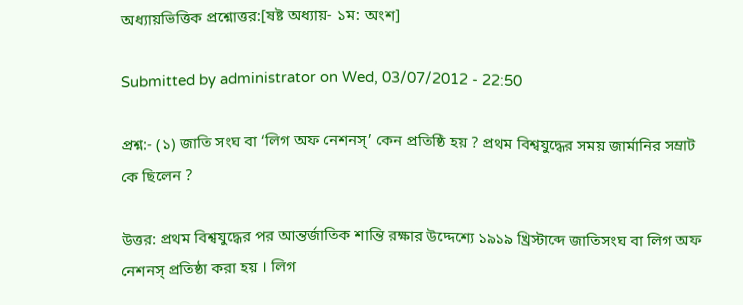অধ্যায়ভিত্তিক প্রশ্নোত্তর:[ষষ্ট অধ্যায়- ১ম: অংশ]

Submitted by administrator on Wed, 03/07/2012 - 22:50

প্রশ্ন:- (১) জাতি সংঘ বা ‘লিগ অফ নেশনস্‌’ কেন প্রতিষ্ঠি হয় ? প্রথম বিশ্বযুদ্ধের সময় জার্মানির সম্রাট কে ছিলেন ?

উত্তর: প্রথম বিশ্বযুদ্ধের পর আন্তর্জাতিক শান্তি রক্ষার উদ্দেশ্যে ১৯১৯ খ্রিস্টাব্দে জাতিসংঘ বা লিগ অফ নেশনস্‌ প্রতিষ্ঠা করা হয় । লিগ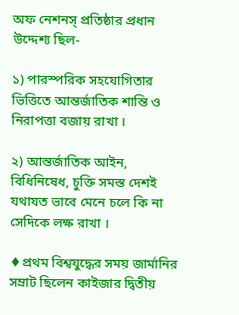অফ নেশনস্‌ প্রতিষ্ঠার প্রধান উদ্দেশ্য ছিল-

১) পারস্পরিক সহযোগিতার ভিত্তিতে আন্তর্জাতিক শান্তি ও নিরাপত্তা বজায় রাখা ।

২) আন্তর্জাতিক আইন, বিধিনিষেধ, চুক্তি সমস্ত দেশই যথাযত ভাবে মেনে চলে কি না সেদিকে লক্ষ রাখা ।

♦প্রথম বিশ্বযুদ্ধের সময় জার্মানির সম্রাট ছিলেন কাইজার দ্বিতীয়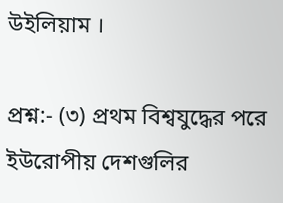উইলিয়াম ।

প্রশ্ন:- (৩) প্রথম বিশ্বযুদ্ধের পরে ইউরোপীয় দেশগুলির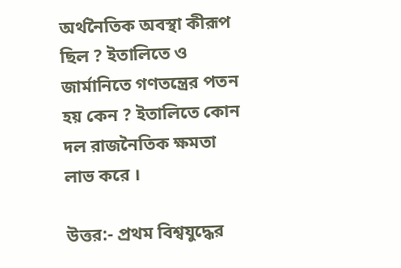অর্থনৈতিক অবস্থা কীরূপ ছিল ? ইতালিতে ও জার্মানিতে গণতন্ত্রের পতন হয় কেন ? ইতালিতে কোন দল রাজনৈতিক ক্ষমতা লাভ করে ।

উত্তর:- প্রথম বিশ্বযুদ্ধের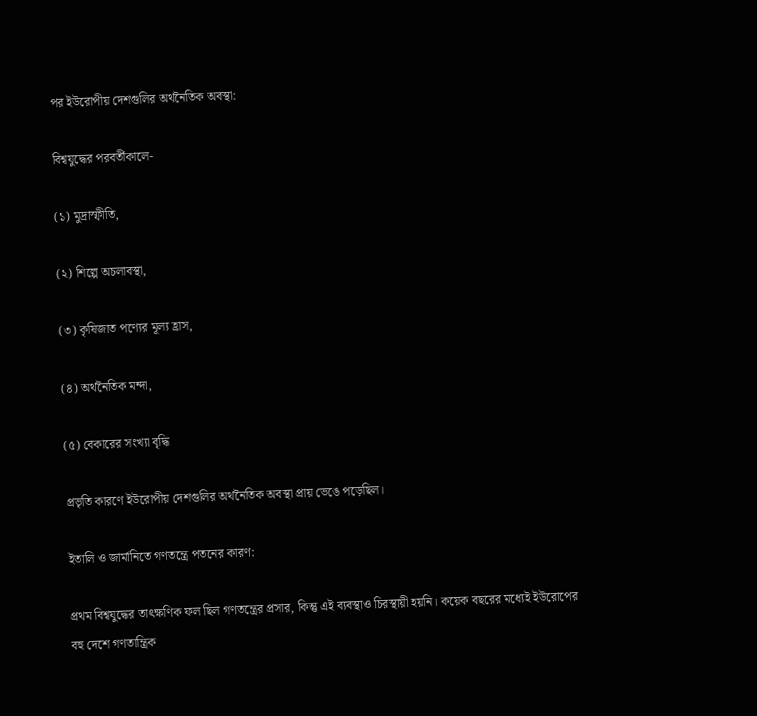পর ইউরোপীয় দেশগুলির অর্থনৈতিক অবস্থা:

বিশ্বযুদ্ধের পরবর্তীকালে-

(১) মুদ্রাস্ফীতি,

(২) শিল্পে অচলাবস্থা,

(৩) কৃষিজাত পণ্যের মূল্য হ্রাস,

(৪) অর্থনৈতিক মন্দা,

(৫) বেকারের সংখ্যা বৃদ্ধি

প্রভৃতি কারণে ইউরোপীয় দেশগুলির অর্থনৈতিক অবস্থা প্রায় ভেঙে পড়েছিল।

ইতালি ও জার্মানিতে গণতন্ত্রে পতনের কারণ:

প্রথম বিশ্বযুদ্ধের তাৎক্ষণিক ফল ছিল গণতন্ত্রের প্রসার, কিন্তু এই ব্যবস্থাও চিরস্থায়ী হয়নি। কয়েক বছরের মধ্যেই ইউরোপের বহু দেশে গণতান্ত্রিক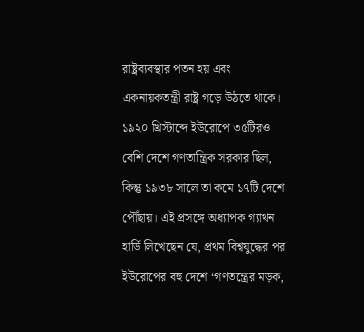রাষ্ট্রব্যবস্থার পতন হয় এবং একনায়কতন্ত্রী রাষ্ট্র গড়ে উঠতে থাকে। ১৯২০ খ্রিস্টাব্দে ইউরোপে ৩৫টিরও বেশি দেশে গণতান্ত্রিক সরকার ছিল, কিন্তু ১৯৩৮ সালে তা কমে ১৭টি দেশে পৌঁছায়। এই প্রসঙ্গে অধ্যাপক গ্যাথন হার্ডি লিখেছেন যে, প্রথম বিশ্বযুদ্ধের পর ইউরোপের বহু দেশে ‘গণতন্ত্রের মড়ক,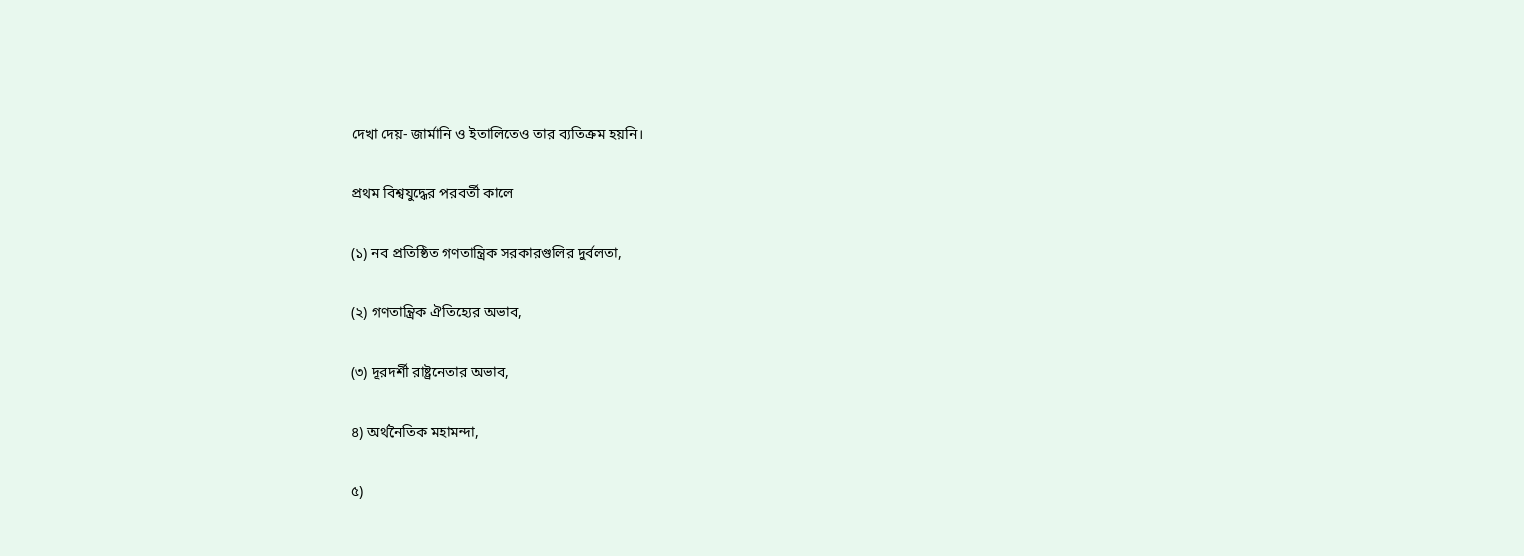দেখা দেয়- জার্মানি ও ইতালিতেও তার ব্যতিক্রম হয়নি।

প্রথম বিশ্বযুদ্ধের পরবর্তী কালে

(১) নব প্রতিষ্ঠিত গণতান্ত্রিক সরকারগুলির দুর্বলতা,

(২) গণতান্ত্রিক ঐতিহ্যের অভাব,

(৩) দূরদর্শী রাষ্ট্রনেতার অভাব,

৪) অর্থনৈতিক মহামন্দা,

৫)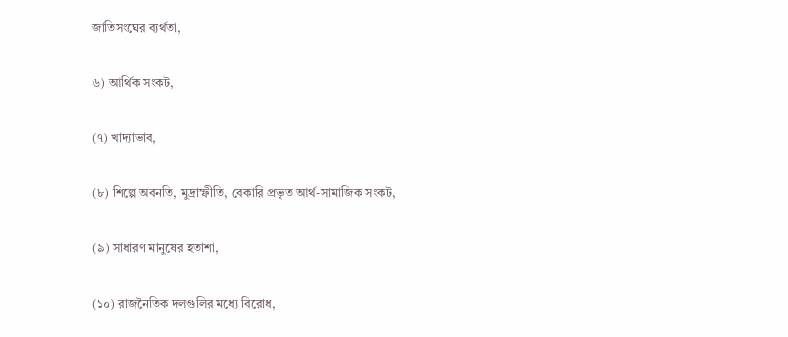জাতিসংঘের ব্যর্থতা,

৬) আর্থিক সংকট,

(৭) খাদ্যাভাব,

(৮) শিল্পে অবনতি, মুদ্রাস্ফীতি, বেকারি প্রভৃত আর্থ-সামাজিক সংকট,

(৯) সাধারণ মানুষের হতাশা,

(১০) রাজনৈতিক দলগুলির মধ্যে বিরোধ,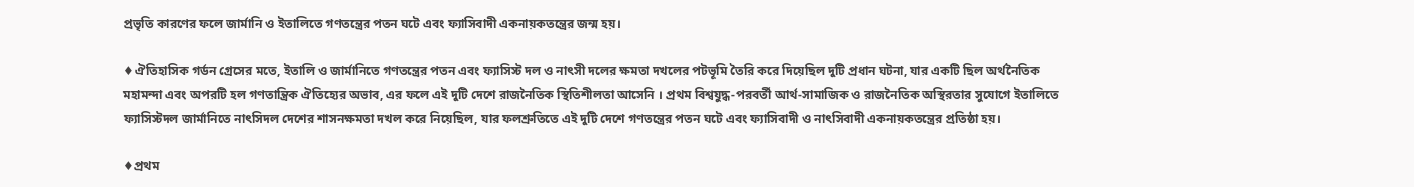প্রভৃতি কারণের ফলে জার্মানি ও ইতালিতে গণতন্ত্রের পতন ঘটে এবং ফ্যাসিবাদী একনায়কতন্ত্রের জন্ম হয়।

♦ঐতিহাসিক গর্ডন গ্রেসের মতে, ইতালি ও জার্মানিতে গণতন্ত্রের পতন এবং ফ্যাসিস্ট দল ও নাৎসী দলের ক্ষমতা দখলের পটভূমি তৈরি করে দিয়েছিল দুটি প্রধান ঘটনা, যার একটি ছিল অর্থনৈতিক মহামন্দা এবং অপরটি হল গণতান্ত্রিক ঐতিহ্যের অভাব, এর ফলে এই দুটি দেশে রাজনৈতিক স্থিতিশীলতা আসেনি । প্রথম বিশ্বযুদ্ধ-পরবর্তী আর্থ-সামাজিক ও রাজনৈতিক অস্থিরতার সুযোগে ইতালিতে ফ্যাসিস্টদল জার্মানিতে নাৎসিদল দেশের শাসনক্ষমতা দখল করে নিয়েছিল, যার ফলশ্রুতিতে এই দুটি দেশে গণতন্ত্রের পতন ঘটে এবং ফ্যাসিবাদী ও নাৎসিবাদী একনায়কতন্ত্রের প্রতিষ্ঠা হয়।

♦প্রথম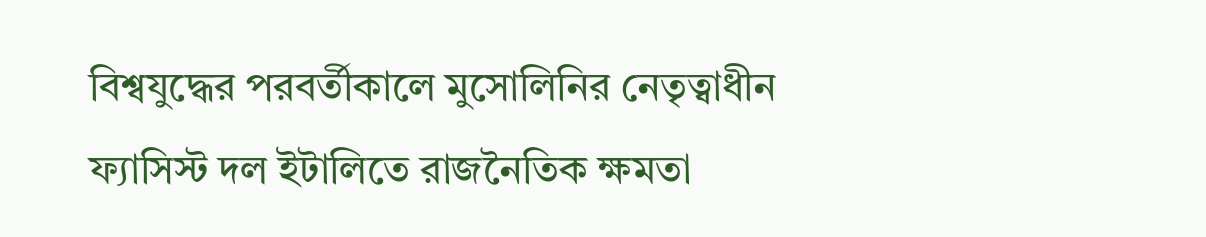বিশ্বযুদ্ধের পরবর্তীকালে মুসোলিনির নেতৃত্বাধীন ফ্যাসিস্ট দল ইটালিতে রাজনৈতিক ক্ষমতা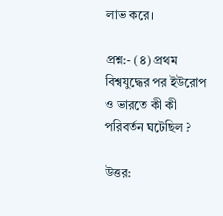লাভ করে।

প্রশ্ন:- (৪) প্রথম বিশ্বযুদ্ধের পর ইউরোপ ও ভারতে কী কী পরিবর্তন ঘটেছিল ?

উত্তর: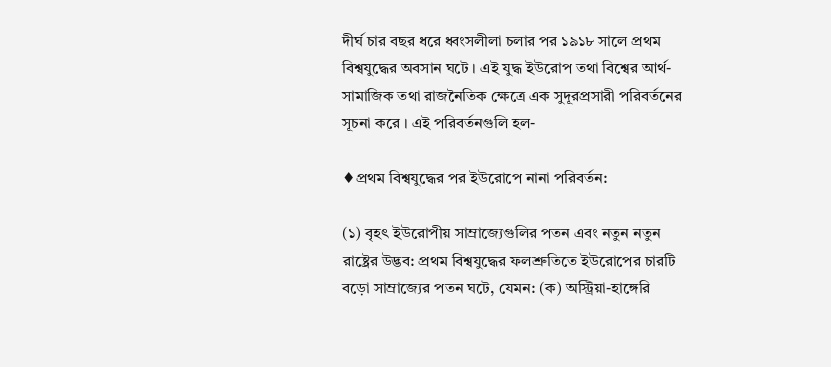দীর্ঘ চার বছর ধরে ধ্বংসলীলা চলার পর ১৯১৮ সালে প্রথম বিশ্বযুদ্ধের অবসান ঘটে । এই যুদ্ধ ইউরোপ তথা বিশ্বের আর্থ-সামাজিক তথা রাজনৈতিক ক্ষেত্রে এক সুদূরপ্রসারী পরিবর্তনের সূচনা করে । এই পরিবর্তনগুলি হল-

♦প্রথম বিশ্বযুদ্ধের পর ইউরোপে নানা পরিবর্তন:

(১) বৃহৎ ইউরোপীয় সাম্রাজ্যেগুলির পতন এবং নতুন নতুন রাষ্ট্রের উদ্ভব: প্রথম বিশ্বযুদ্ধের ফলশ্রুতিতে ইউরোপের চারটি বড়ো সাম্রাজ্যের পতন ঘটে, যেমন: (ক) অস্ট্রিয়া-হাঙ্গেরি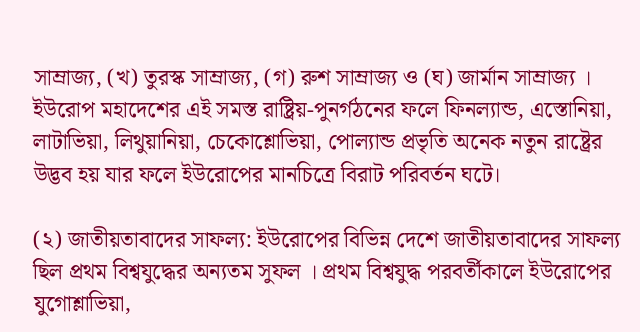সাম্রাজ্য, (খ) তুরস্ক সাম্রাজ্য, (গ) রুশ সাম্রাজ্য ও (ঘ) জার্মান সাম্রাজ্য । ইউরোপ মহাদেশের এই সমস্ত রাষ্ট্রিয়-পুনর্গঠনের ফলে ফিনল্যান্ড, এস্তোনিয়া, লাটাভিয়া, লিথুয়ানিয়া, চেকোশ্লোভিয়া, পোল্যান্ড প্রভৃতি অনেক নতুন রাষ্ট্রের উদ্ভব হয় যার ফলে ইউরোপের মানচিত্রে বিরাট পরিবর্তন ঘটে।

(২) জাতীয়তাবাদের সাফল্য: ইউরোপের বিভিন্ন দেশে জাতীয়তাবাদের সাফল্য ছিল প্রথম বিশ্বযুদ্ধের অন্যতম সুফল । প্রথম বিশ্বযুদ্ধ পরবর্তীকালে ইউরোপের যুগোশ্লাভিয়া,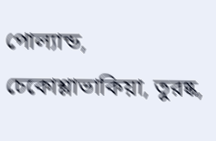পোল্যান্ড, চেকোশ্লাভাকিয়া, তুরষ্ক,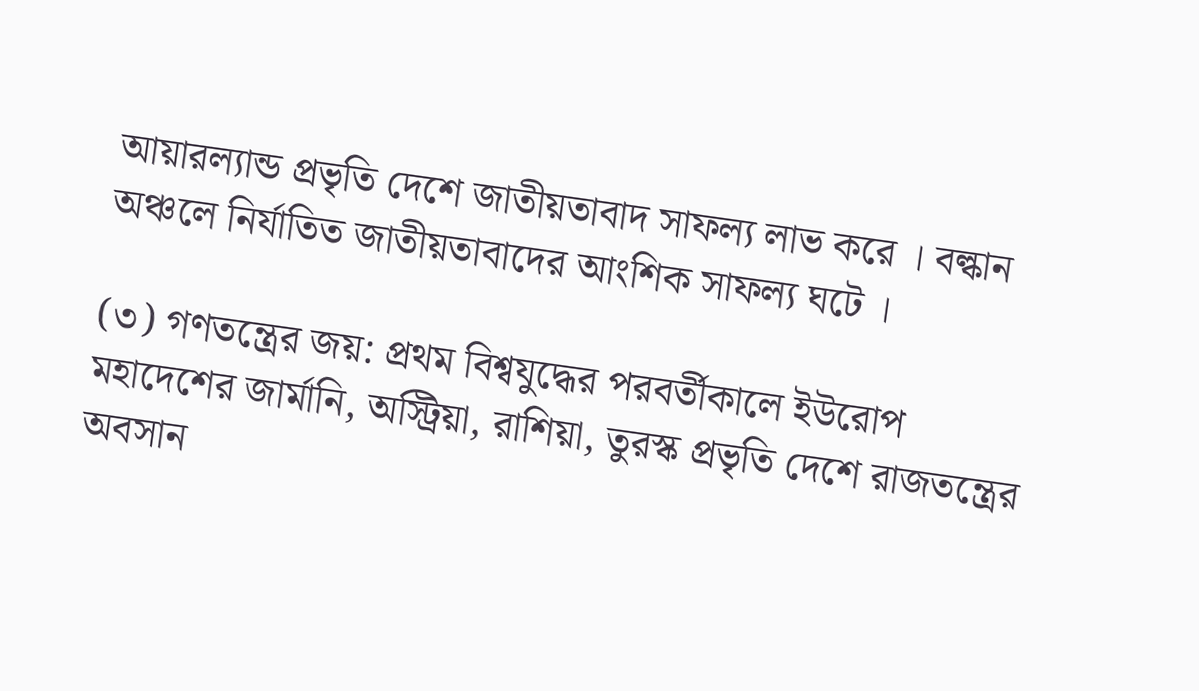আয়ারল্যান্ড প্রভৃতি দেশে জাতীয়তাবাদ সাফল্য লাভ করে । বল্কান অঞ্চলে নির্যাতিত জাতীয়তাবাদের আংশিক সাফল্য ঘটে ।

(৩) গণতন্ত্রের জয়: প্রথম বিশ্বযুদ্ধের পরবর্তীকালে ইউরোপ মহাদেশের জার্মানি, অস্ট্রিয়া, রাশিয়া, তুরস্ক প্রভৃতি দেশে রাজতন্ত্রের অবসান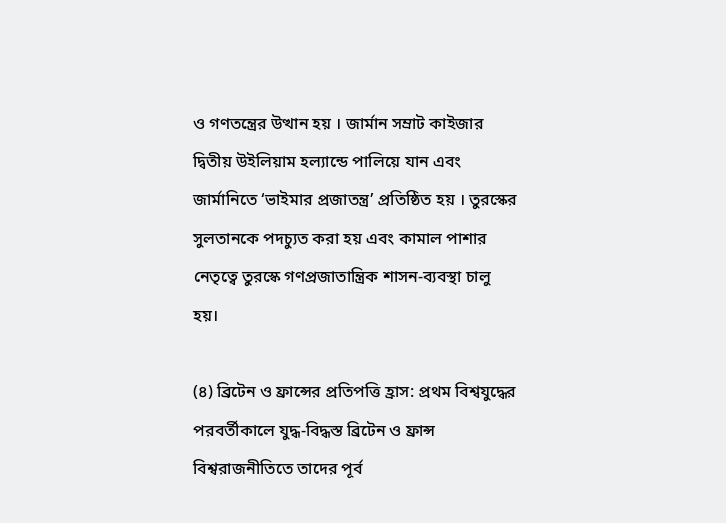ও গণতন্ত্রের উত্থান হয় । জার্মান সম্রাট কাইজার দ্বিতীয় উইলিয়াম হল্যান্ডে পালিয়ে যান এবং জার্মানিতে ‘ভাইমার প্রজাতন্ত্র’ প্রতিষ্ঠিত হয় । তুরস্কের সুলতানকে পদচ্যুত করা হয় এবং কামাল পাশার নেতৃত্বে তুরস্কে গণপ্রজাতান্ত্রিক শাসন-ব্যবস্থা চালু হয়।

(৪) ব্রিটেন ও ফ্রান্সের প্রতিপত্তি হ্রাস: প্রথম বিশ্বযুদ্ধের পরবর্তীকালে যুদ্ধ-বিদ্ধস্ত ব্রিটেন ও ফ্রান্স বিশ্বরাজনীতিতে তাদের পূর্ব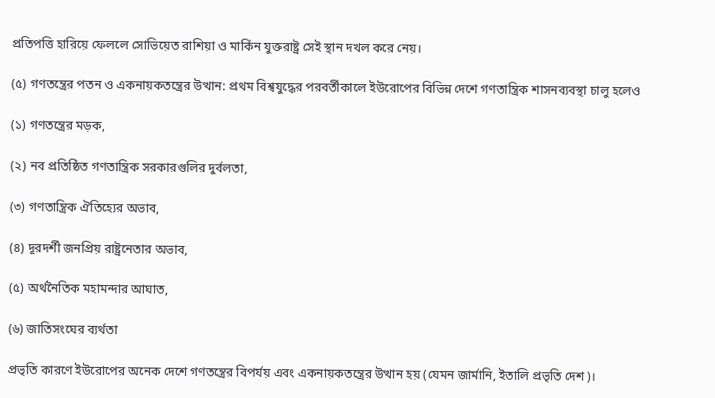প্রতিপত্তি হারিয়ে ফেললে সোভিয়েত রাশিয়া ও মার্কিন যুক্তরাষ্ট্র সেই স্থান দখল করে নেয়।

(৫) গণতন্ত্রের পতন ও একনায়কতন্ত্রের উত্থান: প্রথম বিশ্বযুদ্ধের পরবর্তীকালে ইউরোপের বিভিন্ন দেশে গণতান্ত্রিক শাসনব্যবস্থা চালু হলেও

(১) গণতন্ত্রের মড়ক,

(২) নব প্রতিষ্ঠিত গণতান্ত্রিক সরকারগুলির দুর্বলতা,

(৩) গণতান্ত্রিক ঐতিহ্যের অভাব,

(৪) দূরদর্শী জনপ্রিয় রাষ্ট্রনেতার অভাব,

(৫) অর্থনৈতিক মহামন্দার আঘাত,

(৬) জাতিসংঘের ব্যর্থতা

প্রভৃতি কারণে ইউরোপের অনেক দেশে গণতন্ত্রের বিপর্যয় এবং একনায়কতন্ত্রের উত্থান হয় (যেমন জার্মানি, ইতালি প্রভৃতি দেশ)।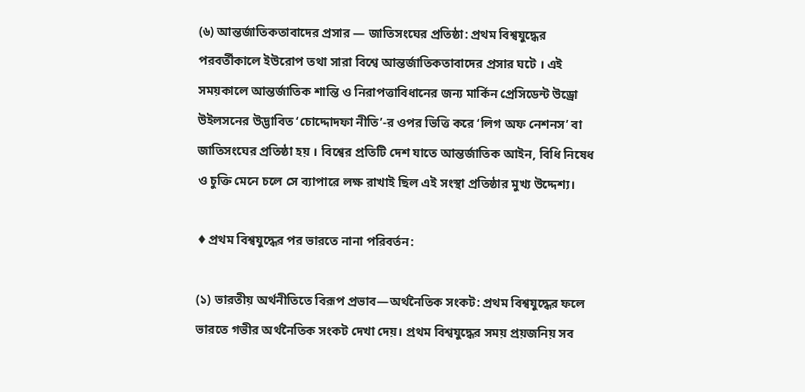(৬) আন্তর্জাতিকতাবাদের প্রসার — জাতিসংঘের প্রতিষ্ঠা: প্রথম বিশ্বযুদ্ধের পরবর্তীকালে ইউরোপ তথা সারা বিশ্বে আন্তর্জাতিকতাবাদের প্রসার ঘটে । এই সময়কালে আন্তর্জাতিক শান্তি ও নিরাপত্তাবিধানের জন্য মার্কিন প্রেসিডেন্ট উড্রো উইলসনের উদ্ভাবিত ‘চোদ্দোদফা নীতি’-র ওপর ভিত্তি করে ‘লিগ অফ নেশনস’ বা জাতিসংঘের প্রতিষ্ঠা হয় । বিশ্বের প্রতিটি দেশ যাতে আন্তর্জাতিক আইন, বিধি নিষেধ ও চুক্তি মেনে চলে সে ব্যাপারে লক্ষ রাখাই ছিল এই সংস্থা প্রতিষ্ঠার মুখ্য উদ্দেশ্য।

♦প্রথম বিশ্বযুদ্ধের পর ভারতে নানা পরিবর্তন:

(১) ভারতীয় অর্থনীতিতে বিরূপ প্রভাব—অর্থনৈতিক সংকট: প্রথম বিশ্বযুদ্ধের ফলে ভারতে গভীর অর্থনৈতিক সংকট দেখা দেয়। প্রথম বিশ্বযুদ্ধের সময় প্রয়জনিয় সব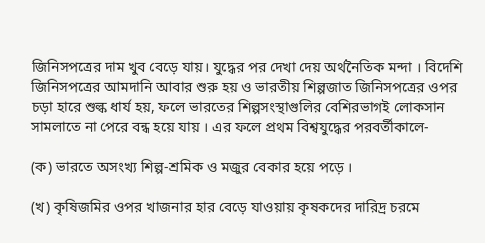জিনিসপত্রের দাম খুব বেড়ে যায়। যুদ্ধের পর দেখা দেয় অর্থনৈতিক মন্দা । বিদেশি জিনিসপত্রের আমদানি আবার শুরু হয় ও ভারতীয় শিল্পজাত জিনিসপত্রের ওপর চড়া হারে শুল্ক ধার্য হয়, ফলে ভারতের শিল্পসংস্থাগুলির বেশিরভাগই লোকসান সামলাতে না পেরে বন্ধ হয়ে যায় । এর ফলে প্রথম বিশ্বযুদ্ধের পরবর্তীকালে-

(ক) ভারতে অসংখ্য শিল্প-শ্রমিক ও মজুর বেকার হয়ে পড়ে ।

(খ) কৃষিজমির ওপর খাজনার হার বেড়ে যাওয়ায় কৃষকদের দারিদ্র চরমে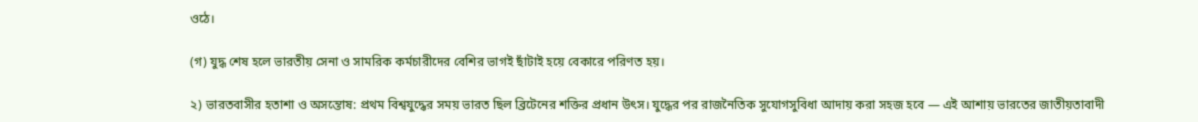ওঠে।

(গ) যুদ্ধ শেষ হলে ভারতীয় সেনা ও সামরিক কর্মচারীদের বেশির ভাগই ছাঁটাই হয়ে বেকারে পরিণত হয়।

২) ভারতবাসীর হতাশা ও অসন্তোষ: প্রথম বিশ্বযুদ্ধের সময় ভারত ছিল ব্রিটেনের শক্তির প্রধান উৎস। যুদ্ধের পর রাজনৈতিক সুযোগসুবিধা আদায় করা সহজ হবে — এই আশায় ভারতের জাতীয়তাবাদী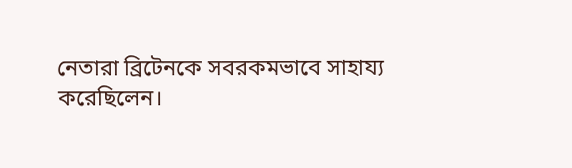নেতারা ব্রিটেনকে সবরকমভাবে সাহায্য করেছিলেন।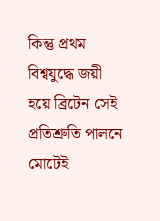কিন্তু প্রথম বিশ্বযুদ্ধে জয়ী হয়ে ব্রিটেন সেই প্রতিশ্রুতি পালনে মোটেই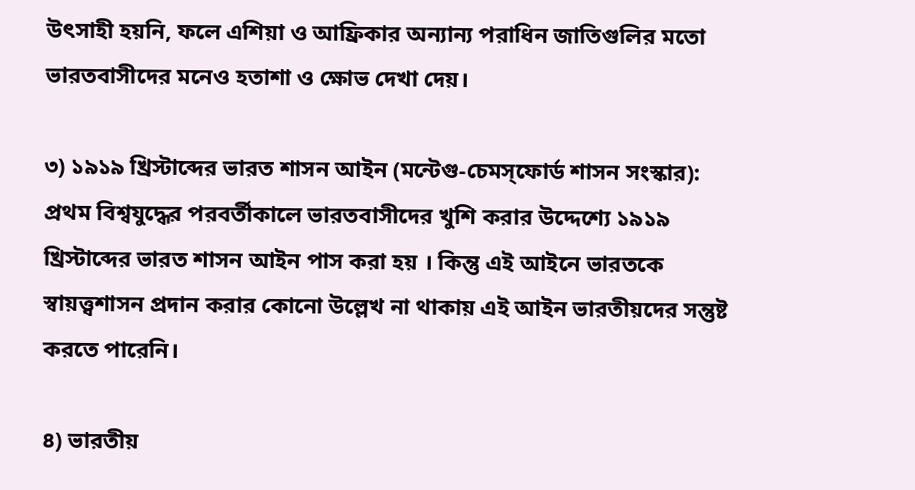উৎসাহী হয়নি, ফলে এশিয়া ও আফ্রিকার অন্যান্য পরাধিন জাতিগুলির মতো ভারতবাসীদের মনেও হতাশা ও ক্ষোভ দেখা দেয়।

৩) ১৯১৯ খ্রিস্টাব্দের ভারত শাসন আইন (মন্টেগু-চেমস্‌ফোর্ড শাসন সংস্কার): প্রথম বিশ্বযুদ্ধের পরবর্তীকালে ভারতবাসীদের খুশি করার উদ্দেশ্যে ১৯১৯ খ্রিস্টাব্দের ভারত শাসন আইন পাস করা হয় । কিন্তু এই আইনে ভারতকে স্বায়ত্ত্বশাসন প্রদান করার কোনো উল্লেখ না থাকায় এই আইন ভারতীয়দের সন্তুষ্ট করতে পারেনি।

৪) ভারতীয়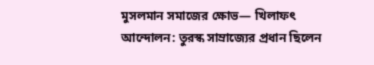মুসলমান সমাজের ক্ষোভ— খিলাফৎ আন্দোলন: তুরস্ক সাম্রাজ্যের প্রধান ছিলেন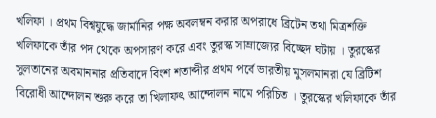খলিফা । প্রথম বিশ্বযুদ্ধে জার্মানির পক্ষ অবলম্বন করার অপরাধে ব্রিটেন তথা মিত্রশক্তি খলিফাকে তাঁর পদ থেকে অপসারণ করে এবং তুরস্ক সাম্রাজ্যের বিচ্ছেদ ঘটায় । তুরস্কের সুলতানের অবমাননার প্রতিবাদে বিংশ শতাব্দীর প্রথম পর্বে ভারতীয় মুসলমানরা যে ব্রিটিশ বিরোধী আন্দোলন শুরু করে তা খিলাফৎ আন্দোলন নামে পরিচিত । তুরস্কের খলিফাকে তাঁর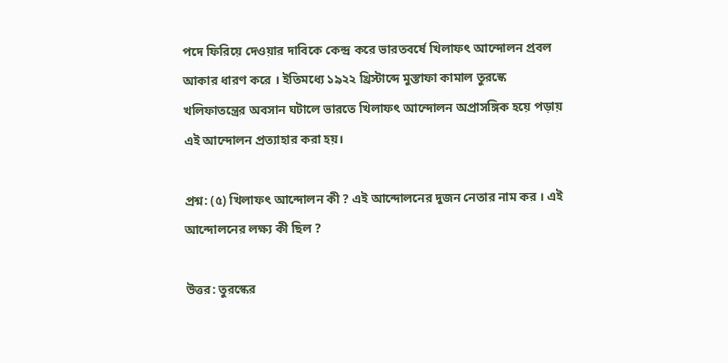পদে ফিরিয়ে দেওয়ার দাবিকে কেন্দ্র করে ভারতবর্ষে খিলাফৎ আন্দোলন প্রবল আকার ধারণ করে । ইতিমধ্যে ১৯২২ খ্রিস্টাব্দে মুস্তাফা কামাল তুরস্কে খলিফাতন্ত্রের অবসান ঘটালে ভারতে খিলাফৎ আন্দোলন অপ্রাসঙ্গিক হয়ে পড়ায় এই আন্দোলন প্রত্যাহার করা হয়।

প্রশ্ন: (৫) খিলাফৎ আন্দোলন কী ? এই আন্দোলনের দুজন নেতার নাম কর । এই আন্দোলনের লক্ষ্য কী ছিল ?

উত্তর: তুরস্কের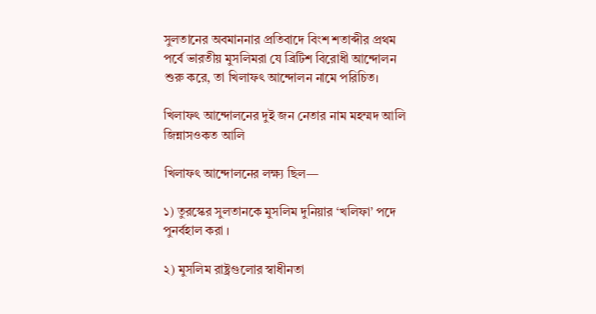সুলতানের অবমাননার প্রতিবাদে বিংশ শতাব্দীর প্রথম পর্বে ভারতীয় মুসলিমরা যে ব্রিটিশ বিরোধী আন্দোলন শুরু করে, তা খিলাফৎ আন্দোলন নামে পরিচিত।

খিলাফৎ আন্দোলনের দুই জন নেতার নাম মহম্মদ আলি জিন্নাসওকত আলি

খিলাফৎ আন্দোলনের লক্ষ্য ছিল—

১) তুরস্কের সুলতানকে মুসলিম দুনিয়ার ‘খলিফা’ পদে পুনর্বহাল করা ।

২) মুসলিম রাষ্ট্রগুলোর স্বাধীনতা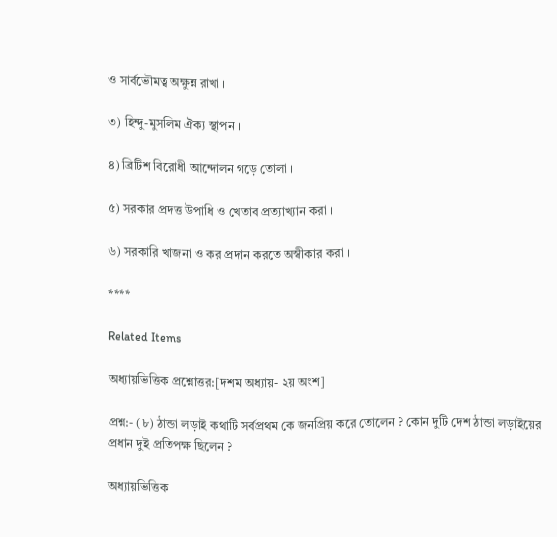ও সার্বভৌমত্ব অক্ষুন্ন রাখা ।

৩) হিন্দু-মুসলিম ঐক্য স্থাপন ।

৪) ব্রিটিশ বিরোধী আন্দোলন গড়ে তোলা ।

৫) সরকার প্রদত্ত উপাধি ও খেতাব প্রত্যাখ্যান করা ।

৬) সরকারি খাজনা ও কর প্রদান করতে অস্বীকার করা ।

****

Related Items

অধ্যায়ভিত্তিক প্রশ্নোত্তর:[দশম অধ্যায়- ২য় অংশ]

প্রশ্ন:- (৮) ঠান্ডা লড়াই কথাটি সর্বপ্রথম কে জনপ্রিয় করে তোলেন ? কোন দুটি দেশ ঠান্ডা লড়াইয়ের প্রধান দুই প্রতিপক্ষ ছিলেন ?

অধ্যায়ভিত্তিক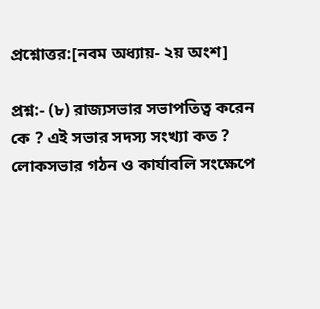প্রশ্নোত্তর:[নবম অধ্যায়- ২য় অংশ]

প্রশ্ন:- (৮) রাজ্যসভার সভাপতিত্ব করেন কে ? এই সভার সদস্য সংখ্যা কত ? লোকসভার গঠন ও কার্যাবলি সংক্ষেপে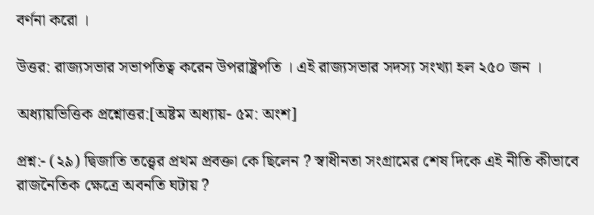বর্ণনা করো ।

উত্তর: রাজ্যসভার সভাপতিত্ব করেন উপরাষ্ট্রপতি । এই রাজ্যসভার সদস্য সংখ্যা হল ২৫০ জন ।

অধ্যায়ভিত্তিক প্রশ্নোত্তর:[অষ্টম অধ্যায়- ৫ম: অংশ]

প্রশ্ন:- (২৯) দ্বিজাতি তত্ত্বের প্রথম প্রবক্তা কে ছিলেন ? স্বাধীনতা সংগ্রামের শেষ দিকে এই নীতি কীভাবে রাজনৈতিক ক্ষেত্রে অবনতি ঘটায় ?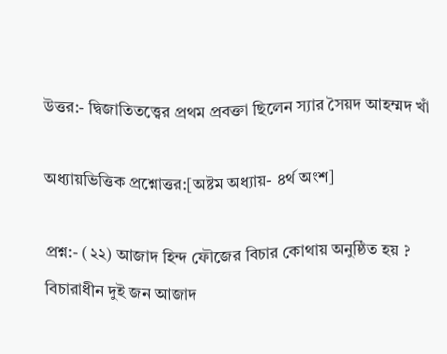উত্তর:- দ্বিজাতিতত্ত্বের প্রথম প্রবক্তা ছিলেন স্যার সৈয়দ আহম্মদ খাঁ

অধ্যায়ভিত্তিক প্রশ্নোত্তর:[অষ্টম অধ্যায়- ৪র্থ অংশ]

প্রশ্ন:- (২২) আজাদ হিন্দ ফৌজের বিচার কোথায় অনুষ্ঠিত হয় ? বিচারাধীন দুই জন আজাদ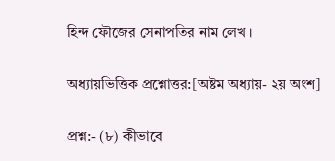হিন্দ ফৌজের সেনাপতির নাম লেখ ।

অধ্যায়ভিত্তিক প্রশ্নোত্তর:[অষ্টম অধ্যায়- ২য় অংশ]

প্রশ্ন:- (৮) কীভাবে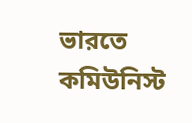ভারতে কমিউনিস্ট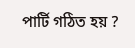পার্টি গঠিত হয় ?